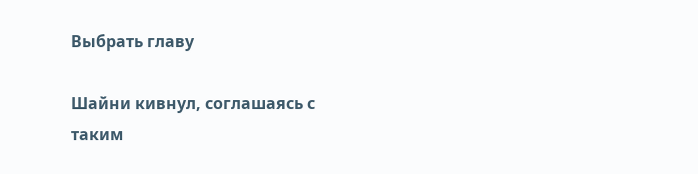Выбрать главу

Шайни кивнул, соглашаясь с таким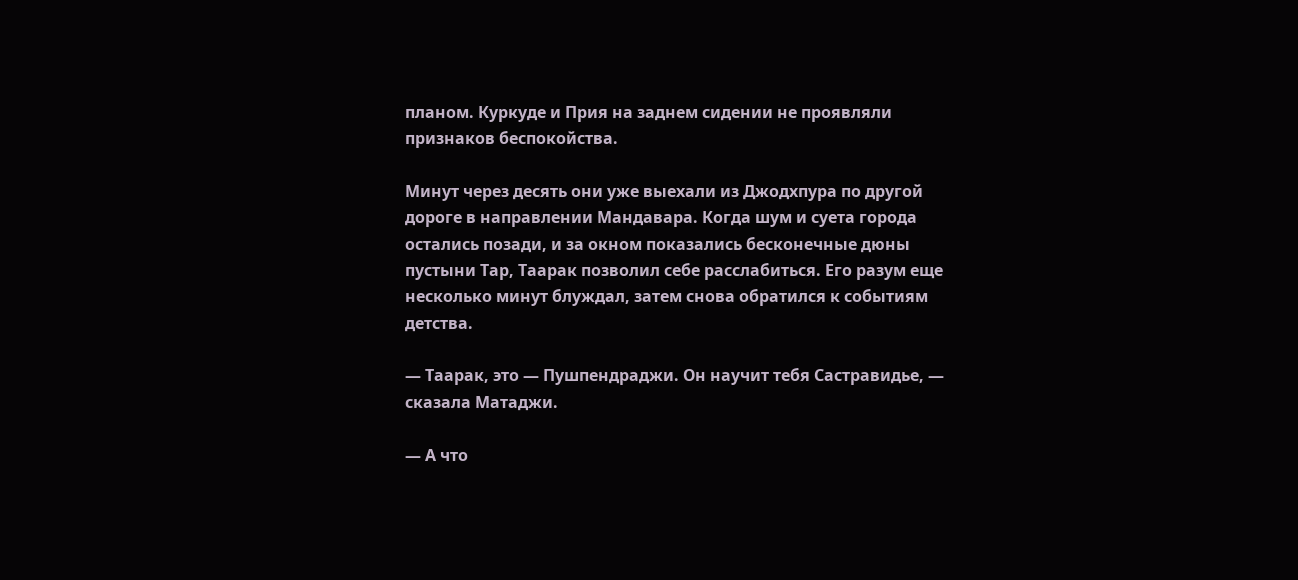планом. Куркуде и Прия на заднем сидении не проявляли признаков беспокойства.

Минут через десять они уже выехали из Джодхпура по другой дороге в направлении Мандавара. Когда шум и суета города остались позади, и за окном показались бесконечные дюны пустыни Тар, Таарак позволил себе расслабиться. Его разум еще несколько минут блуждал, затем снова обратился к событиям детства.

— Таарак, это — Пушпендраджи. Он научит тебя Састравидье, — сказала Матаджи.

— А что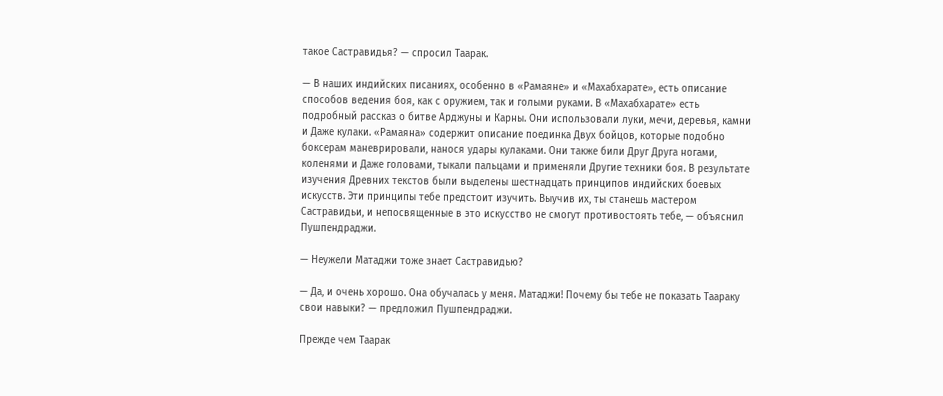такое Састравидья? — спросил Таарак.

— В наших индийских писаниях, особенно в «Рамаяне» и «Махабхарате», есть описание способов ведения боя, как с оружием, так и голыми руками. В «Махабхарате» есть подробный рассказ о битве Арджуны и Карны. Они использовали луки, мечи, деревья, камни и Даже кулаки. «Рамаяна» содержит описание поединка Двух бойцов, которые подобно боксерам маневрировали, нанося удары кулаками. Они также били Друг Друга ногами, коленями и Даже головами, тыкали пальцами и применяли Другие техники боя. В результате изучения Древних текстов были выделены шестнадцать принципов индийских боевых искусств. Эти принципы тебе предстоит изучить. Выучив их, ты станешь мастером Састравидьи, и непосвященные в это искусство не смогут противостоять тебе, — объяснил Пушпендраджи.

— Неужели Матаджи тоже знает Састравидью?

— Да, и очень хорошо. Она обучалась у меня. Матаджи! Почему бы тебе не показать Таараку свои навыки? — предложил Пушпендраджи.

Прежде чем Таарак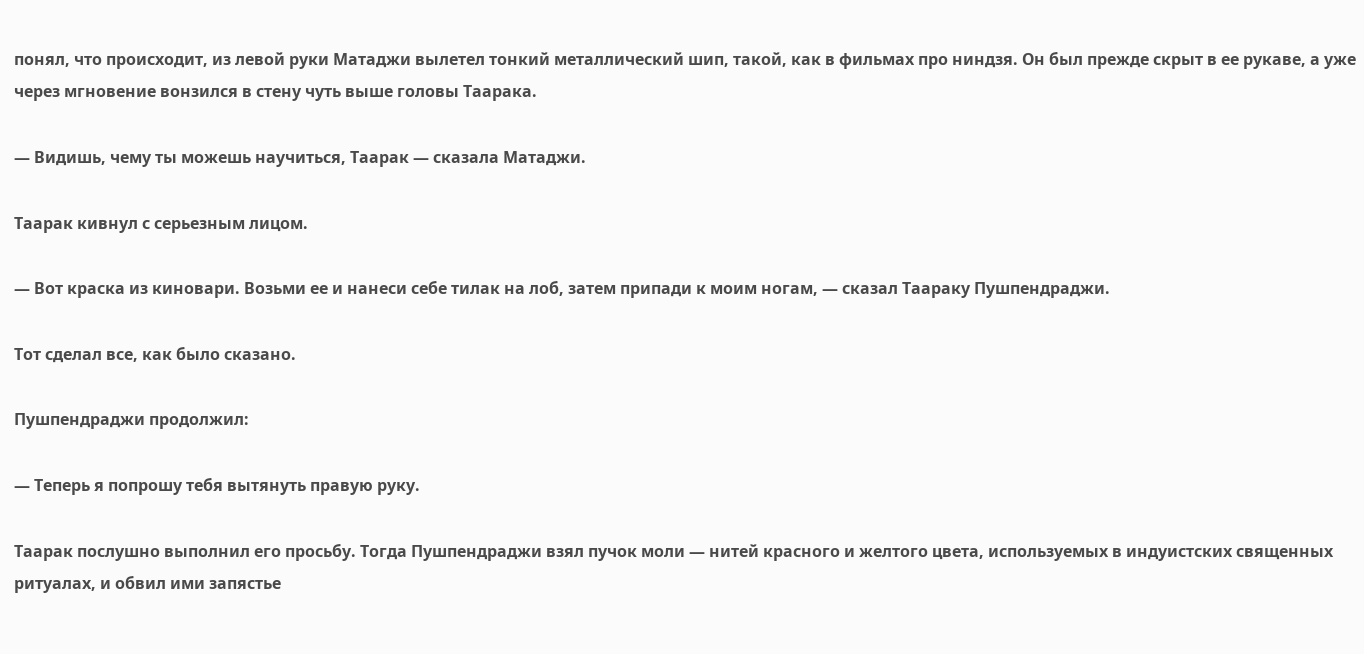понял, что происходит, из левой руки Матаджи вылетел тонкий металлический шип, такой, как в фильмах про ниндзя. Он был прежде скрыт в ее рукаве, а уже через мгновение вонзился в стену чуть выше головы Таарака.

— Видишь, чему ты можешь научиться, Таарак — сказала Матаджи.

Таарак кивнул с серьезным лицом.

— Вот краска из киновари. Возьми ее и нанеси себе тилак на лоб, затем припади к моим ногам, — сказал Таараку Пушпендраджи.

Тот сделал все, как было сказано.

Пушпендраджи продолжил:

— Теперь я попрошу тебя вытянуть правую руку.

Таарак послушно выполнил его просьбу. Тогда Пушпендраджи взял пучок моли — нитей красного и желтого цвета, используемых в индуистских священных ритуалах, и обвил ими запястье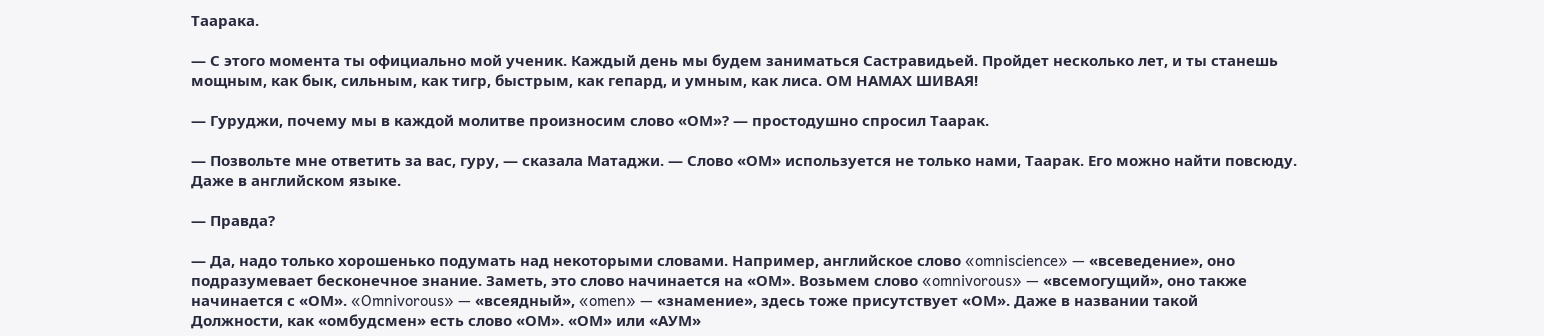Таарака.

— С этого момента ты официально мой ученик. Каждый день мы будем заниматься Састравидьей. Пройдет несколько лет, и ты станешь мощным, как бык, сильным, как тигр, быстрым, как гепард, и умным, как лиса. ОМ НАМАХ ШИВАЯ!

— Гуруджи, почему мы в каждой молитве произносим слово «ОМ»? — простодушно спросил Таарак.

— Позвольте мне ответить за вас, гуру, — сказала Матаджи. — Слово «ОМ» используется не только нами, Таарак. Его можно найти повсюду. Даже в английском языке.

— Правда?

— Да, надо только хорошенько подумать над некоторыми словами. Например, английское слово «omniscience» — «всеведение», оно подразумевает бесконечное знание. Заметь, это слово начинается на «ОМ». Возьмем слово «omnivorous» — «всемогущий», оно также начинается с «ОМ». «Omnivorous» — «всеядный», «omen» — «знамение», здесь тоже присутствует «ОМ». Даже в названии такой Должности, как «омбудсмен» есть слово «ОМ». «ОМ» или «АУМ»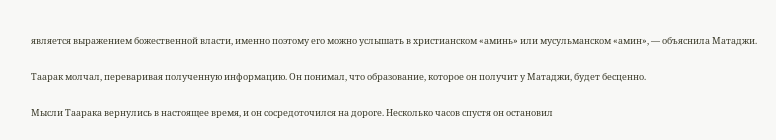является выражением божественной власти, именно поэтому его можно услышать в христианском «аминь» или мусульманском «амин», — объяснила Матаджи.

Таарак молчал, переваривая полученную информацию. Он понимал, что образование, которое он получит у Матаджи, будет бесценно.

Мысли Таарака вернулись в настоящее время, и он сосредоточился на дороге. Несколько часов спустя он остановил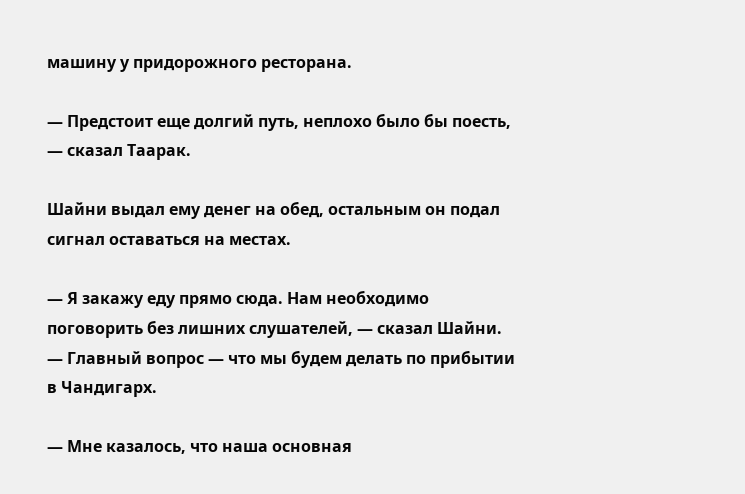машину у придорожного ресторана.

— Предстоит еще долгий путь, неплохо было бы поесть, — сказал Таарак.

Шайни выдал ему денег на обед, остальным он подал сигнал оставаться на местах.

— Я закажу еду прямо сюда. Нам необходимо поговорить без лишних слушателей, — сказал Шайни. — Главный вопрос — что мы будем делать по прибытии в Чандигарх.

— Мне казалось, что наша основная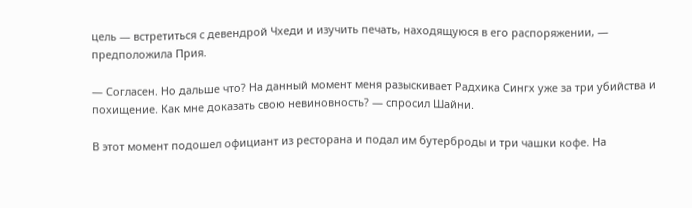цель — встретиться с девендрой Чхеди и изучить печать, находящуюся в его распоряжении, — предположила Прия.

— Согласен. Но дальше что? На данный момент меня разыскивает Радхика Сингх уже за три убийства и похищение. Как мне доказать свою невиновность? — спросил Шайни.

В этот момент подошел официант из ресторана и подал им бутерброды и три чашки кофе. На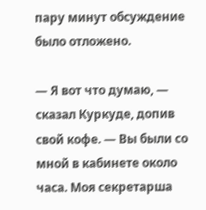пару минут обсуждение было отложено.

— Я вот что думаю, — сказал Куркуде, допив свой кофе. — Вы были со мной в кабинете около часа. Моя секретарша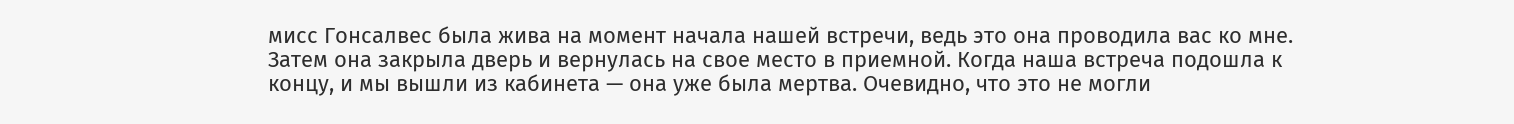мисс Гонсалвес была жива на момент начала нашей встречи, ведь это она проводила вас ко мне. Затем она закрыла дверь и вернулась на свое место в приемной. Когда наша встреча подошла к концу, и мы вышли из кабинета — она уже была мертва. Очевидно, что это не могли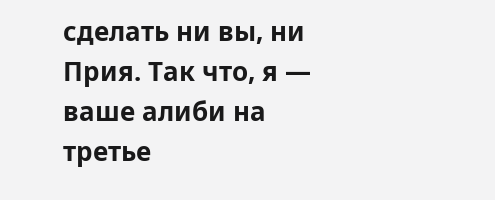сделать ни вы, ни Прия. Так что, я — ваше алиби на третье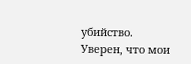убийство. Уверен, что мои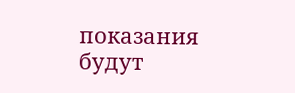показания будут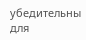убедительны для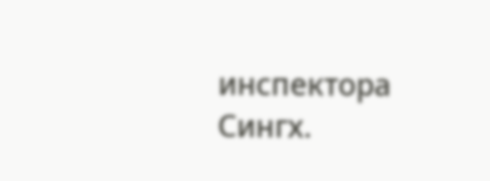инспектора Сингх.